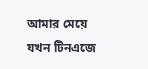আমার মেয়ে যখন টিনএজে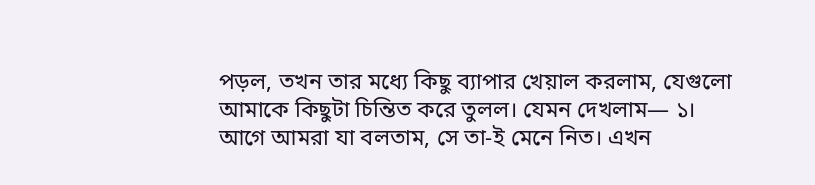পড়ল, তখন তার মধ্যে কিছু ব্যাপার খেয়াল করলাম, যেগুলো আমাকে কিছুটা চিন্তিত করে তুলল। যেমন দেখলাম— ১। আগে আমরা যা বলতাম, সে তা-ই মেনে নিত। এখন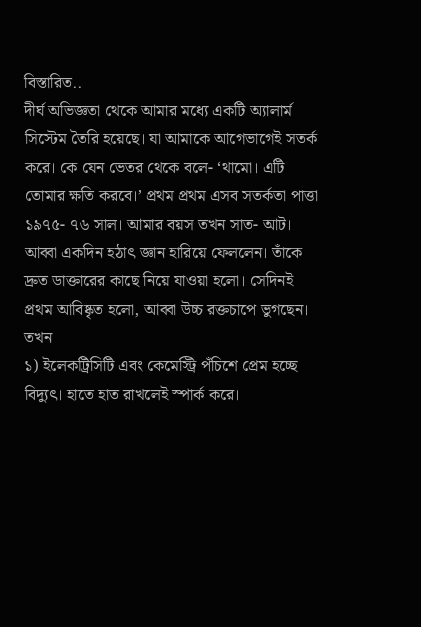বিস্তারিত..
দীর্ঘ অভিজ্ঞতা থেকে আমার মধ্যে একটি অ্যালার্ম সিস্টেম তৈরি হয়েছে। যা আমাকে আগেভাগেই সতর্ক করে। কে যেন ভেতর থেকে বলে- ‘থামো। এটি তোমার ক্ষতি করবে।’ প্রথম প্রথম এসব সতর্কতা পাত্তা
১৯৭৫- ৭৬ সাল। আমার বয়স তখন সাত- আট। আব্বা একদিন হঠাৎ জ্ঞান হারিয়ে ফেললেন। তাঁকে দ্রুত ডাক্তারের কাছে নিয়ে যাওয়া হলো। সেদিনই প্রথম আবিষ্কৃত হলো, আব্বা উচ্চ রক্তচাপে ভুগছেন। তখন
১) ইলেকট্রিসিটি এবং কেমেস্ট্রি পঁচিশে প্রেম হচ্ছে বিদ্যুৎ। হাতে হাত রাখলেই স্পার্ক করে।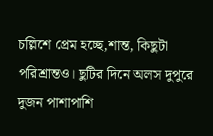চল্লিশে প্রেম হচ্ছে,শান্ত, কিছুটা পরিশ্রান্তও। ছুটির দিনে অলস দুপুরে দুজন পাশাপাশি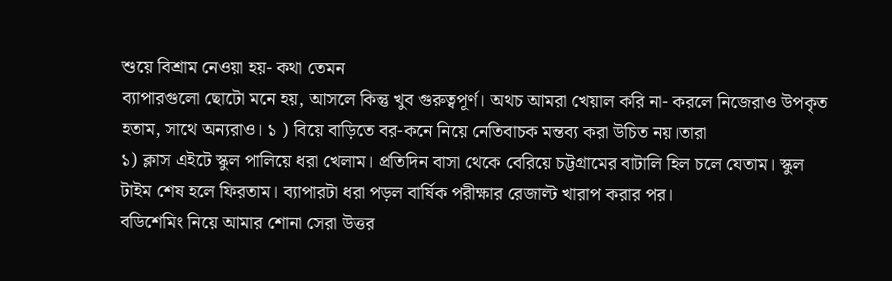শুয়ে বিশ্রাম নেওয়া হয়- কথা তেমন
ব্যাপারগুলো ছোটো মনে হয়, আসলে কিন্তু খুব গুরুত্বপূর্ণ। অথচ আমরা খেয়াল করি না- করলে নিজেরাও উপকৃত হতাম, সাথে অন্যরাও। ১ ) বিয়ে বাড়িতে বর-কনে নিয়ে নেতিবাচক মন্তব্য করা উচিত নয়।তারা
১) ক্লাস এইটে স্কুল পালিয়ে ধরা খেলাম। প্রতিদিন বাসা থেকে বেরিয়ে চট্টগ্রামের বাটালি হিল চলে যেতাম। স্কুল টাইম শেষ হলে ফিরতাম। ব্যাপারটা ধরা পড়ল বার্ষিক পরীক্ষার রেজাল্ট খারাপ করার পর।
বডিশেমিং নিয়ে আমার শোনা সেরা উত্তর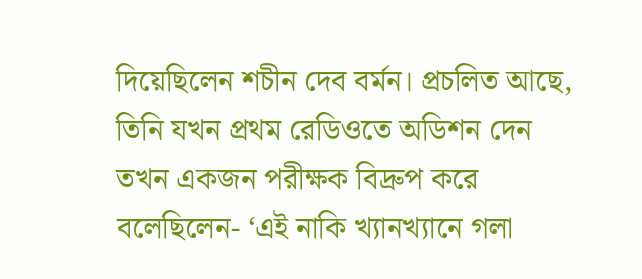দিয়েছিলেন শচীন দেব বর্মন। প্রচলিত আছে, তিনি যখন প্রথম রেডিওতে অডিশন দেন তখন একজন পরীক্ষক বিদ্রুপ করে বলেছিলেন- ‘এই নাকি খ্যানখ্যানে গলা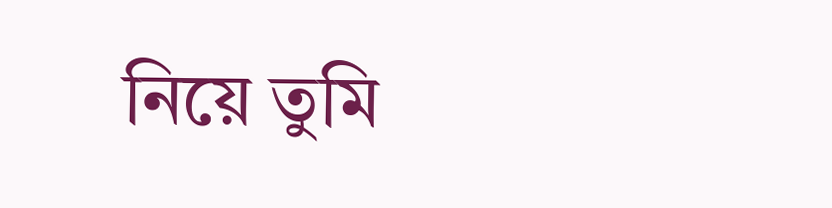নিয়ে তুমি